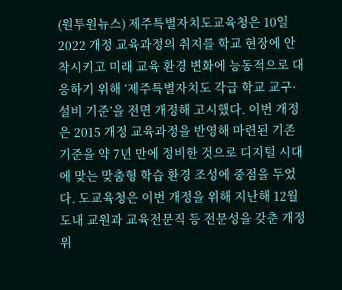(원투원뉴스) 제주특별자치도교육청은 10일 2022 개정 교육과정의 취지를 학교 현장에 안착시키고 미래 교육 환경 변화에 능동적으로 대응하기 위해 ‘제주특별자치도 각급 학교 교구·설비 기준’을 전면 개정해 고시했다. 이번 개정은 2015 개정 교육과정을 반영해 마련된 기존 기준을 약 7년 만에 정비한 것으로 디지털 시대에 맞는 맞춤형 학습 환경 조성에 중점을 두었다. 도교육청은 이번 개정을 위해 지난해 12월 도내 교원과 교육전문직 등 전문성을 갖춘 개정위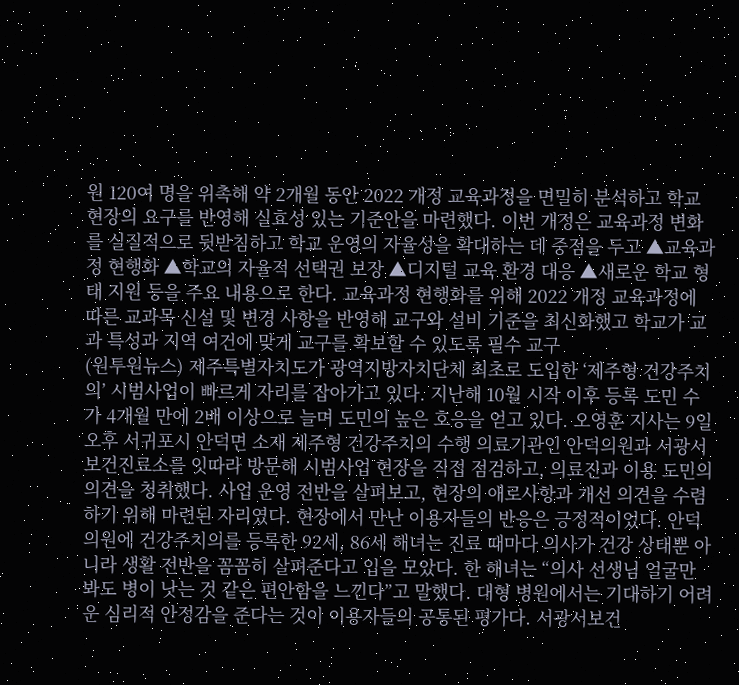원 120여 명을 위촉해 약 2개월 동안 2022 개정 교육과정을 면밀히 분석하고 학교 현장의 요구를 반영해 실효성 있는 기준안을 마련했다. 이번 개정은 교육과정 변화를 실질적으로 뒷받침하고 학교 운영의 자율성을 확대하는 데 중점을 두고 ▲교육과정 현행화 ▲학교의 자율적 선택권 보장 ▲디지털 교육 환경 대응 ▲새로운 학교 형태 지원 등을 주요 내용으로 한다. 교육과정 현행화를 위해 2022 개정 교육과정에 따른 교과목 신설 및 변경 사항을 반영해 교구와 설비 기준을 최신화했고 학교가 교과 특성과 지역 여건에 맞게 교구를 확보할 수 있도록 필수 교구
(원투원뉴스) 제주특별자치도가 광역지방자치단체 최초로 도입한 ‘제주형 건강주치의’ 시범사업이 빠르게 자리를 잡아가고 있다. 지난해 10월 시작 이후 등록 도민 수가 4개월 만에 2배 이상으로 늘며 도민의 높은 호응을 얻고 있다. 오영훈 지사는 9일 오후 서귀포시 안덕면 소재 제주형 건강주치의 수행 의료기관인 안덕의원과 서광서보건진료소를 잇따라 방문해 시범사업 현장을 직접 점검하고, 의료진과 이용 도민의 의견을 청취했다. 사업 운영 전반을 살펴보고, 현장의 애로사항과 개선 의견을 수렴하기 위해 마련된 자리였다. 현장에서 만난 이용자들의 반응은 긍정적이었다. 안덕의원에 건강주치의를 등록한 92세, 86세 해녀는 진료 때마다 의사가 건강 상태뿐 아니라 생활 전반을 꼼꼼히 살펴준다고 입을 모았다. 한 해녀는 “의사 선생님 얼굴만 봐도 병이 낫는 것 같은 편안함을 느낀다”고 말했다. 대형 병원에서는 기대하기 어려운 심리적 안정감을 준다는 것이 이용자들의 공통된 평가다. 서광서보건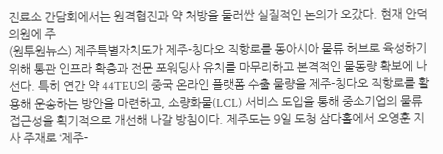진료소 간담회에서는 원격협진과 약 처방을 둘러싼 실질적인 논의가 오갔다. 현재 안덕의원에 주
(원투원뉴스) 제주특별자치도가 제주-칭다오 직항로를 동아시아 물류 허브로 육성하기 위해 통관 인프라 확충과 전문 포워딩사 유치를 마무리하고 본격적인 물동량 확보에 나선다. 특히 연간 약 44TEU의 중국 온라인 플랫폼 수출 물량을 제주-칭다오 직항로를 활용해 운송하는 방안을 마련하고, 소량화물(LCL) 서비스 도입을 통해 중소기업의 물류 접근성을 획기적으로 개선해 나갈 방침이다. 제주도는 9일 도청 삼다홀에서 오영훈 지사 주재로 ‘제주–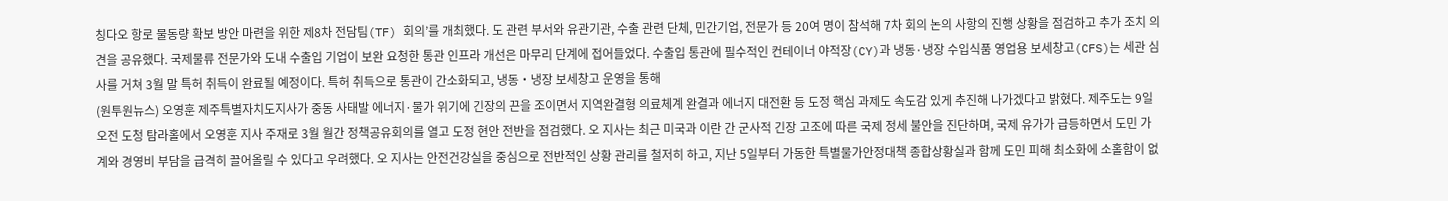칭다오 항로 물동량 확보 방안 마련을 위한 제8차 전담팀(TF) 회의’를 개최했다. 도 관련 부서와 유관기관, 수출 관련 단체, 민간기업, 전문가 등 20여 명이 참석해 7차 회의 논의 사항의 진행 상황을 점검하고 추가 조치 의견을 공유했다. 국제물류 전문가와 도내 수출입 기업이 보완 요청한 통관 인프라 개선은 마무리 단계에 접어들었다. 수출입 통관에 필수적인 컨테이너 야적장(CY)과 냉동·냉장 수입식품 영업용 보세창고(CFS)는 세관 심사를 거쳐 3월 말 특허 취득이 완료될 예정이다. 특허 취득으로 통관이 간소화되고, 냉동‧냉장 보세창고 운영을 통해
(원투원뉴스) 오영훈 제주특별자치도지사가 중동 사태발 에너지·물가 위기에 긴장의 끈을 조이면서 지역완결형 의료체계 완결과 에너지 대전환 등 도정 핵심 과제도 속도감 있게 추진해 나가겠다고 밝혔다. 제주도는 9일 오전 도청 탐라홀에서 오영훈 지사 주재로 3월 월간 정책공유회의를 열고 도정 현안 전반을 점검했다. 오 지사는 최근 미국과 이란 간 군사적 긴장 고조에 따른 국제 정세 불안을 진단하며, 국제 유가가 급등하면서 도민 가계와 경영비 부담을 급격히 끌어올릴 수 있다고 우려했다. 오 지사는 안전건강실을 중심으로 전반적인 상황 관리를 철저히 하고, 지난 5일부터 가동한 특별물가안정대책 종합상황실과 함께 도민 피해 최소화에 소홀함이 없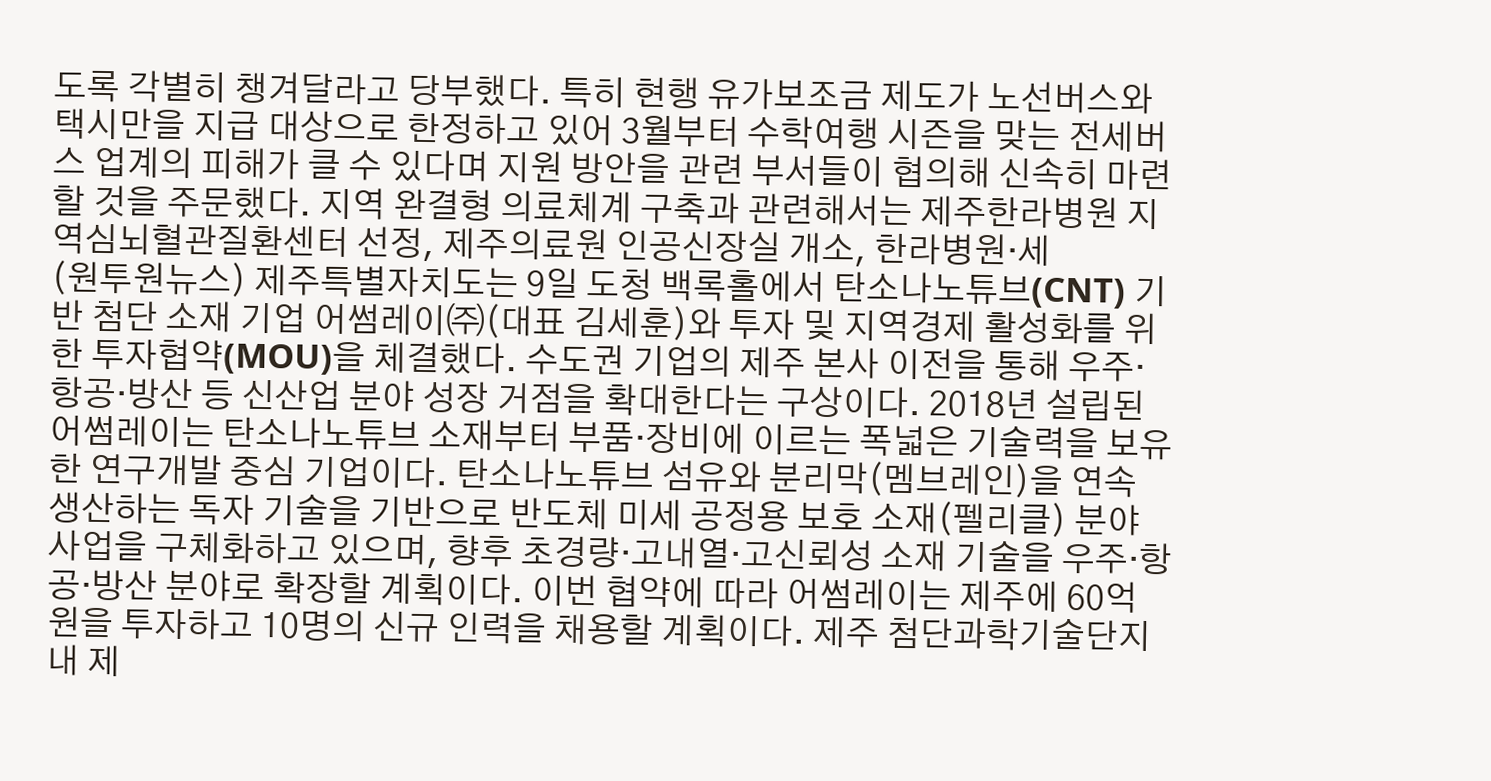도록 각별히 챙겨달라고 당부했다. 특히 현행 유가보조금 제도가 노선버스와 택시만을 지급 대상으로 한정하고 있어 3월부터 수학여행 시즌을 맞는 전세버스 업계의 피해가 클 수 있다며 지원 방안을 관련 부서들이 협의해 신속히 마련할 것을 주문했다. 지역 완결형 의료체계 구축과 관련해서는 제주한라병원 지역심뇌혈관질환센터 선정, 제주의료원 인공신장실 개소, 한라병원·세
(원투원뉴스) 제주특별자치도는 9일 도청 백록홀에서 탄소나노튜브(CNT) 기반 첨단 소재 기업 어썸레이㈜(대표 김세훈)와 투자 및 지역경제 활성화를 위한 투자협약(MOU)을 체결했다. 수도권 기업의 제주 본사 이전을 통해 우주·항공·방산 등 신산업 분야 성장 거점을 확대한다는 구상이다. 2018년 설립된 어썸레이는 탄소나노튜브 소재부터 부품·장비에 이르는 폭넓은 기술력을 보유한 연구개발 중심 기업이다. 탄소나노튜브 섬유와 분리막(멤브레인)을 연속 생산하는 독자 기술을 기반으로 반도체 미세 공정용 보호 소재(펠리클) 분야 사업을 구체화하고 있으며, 향후 초경량·고내열·고신뢰성 소재 기술을 우주·항공·방산 분야로 확장할 계획이다. 이번 협약에 따라 어썸레이는 제주에 60억 원을 투자하고 10명의 신규 인력을 채용할 계획이다. 제주 첨단과학기술단지 내 제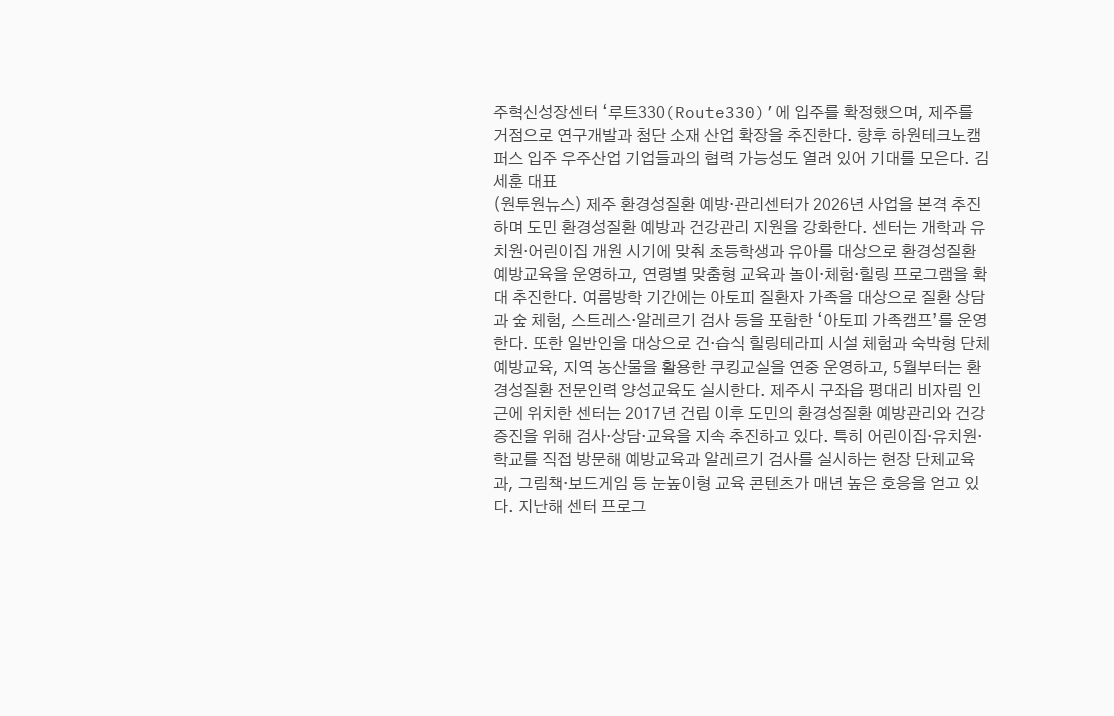주혁신성장센터 ‘루트330(Route330)’에 입주를 확정했으며, 제주를 거점으로 연구개발과 첨단 소재 산업 확장을 추진한다. 향후 하원테크노캠퍼스 입주 우주산업 기업들과의 협력 가능성도 열려 있어 기대를 모은다. 김세훈 대표
(원투원뉴스) 제주 환경성질환 예방·관리센터가 2026년 사업을 본격 추진하며 도민 환경성질환 예방과 건강관리 지원을 강화한다. 센터는 개학과 유치원·어린이집 개원 시기에 맞춰 초등학생과 유아를 대상으로 환경성질환 예방교육을 운영하고, 연령별 맞춤형 교육과 놀이·체험·힐링 프로그램을 확대 추진한다. 여름방학 기간에는 아토피 질환자 가족을 대상으로 질환 상담과 숲 체험, 스트레스·알레르기 검사 등을 포함한 ‘아토피 가족캠프’를 운영한다. 또한 일반인을 대상으로 건·습식 힐링테라피 시설 체험과 숙박형 단체 예방교육, 지역 농산물을 활용한 쿠킹교실을 연중 운영하고, 5월부터는 환경성질환 전문인력 양성교육도 실시한다. 제주시 구좌읍 평대리 비자림 인근에 위치한 센터는 2017년 건립 이후 도민의 환경성질환 예방관리와 건강증진을 위해 검사·상담·교육을 지속 추진하고 있다. 특히 어린이집·유치원·학교를 직접 방문해 예방교육과 알레르기 검사를 실시하는 현장 단체교육과, 그림책·보드게임 등 눈높이형 교육 콘텐츠가 매년 높은 호응을 얻고 있다. 지난해 센터 프로그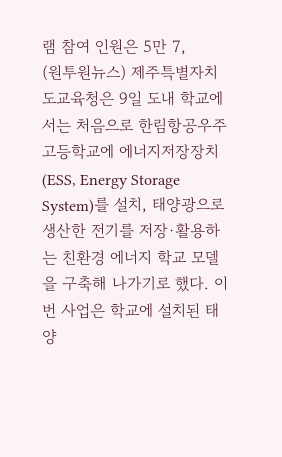램 참여 인원은 5만 7,
(원투원뉴스) 제주특별자치도교육청은 9일 도내 학교에서는 처음으로 한림항공우주고등학교에 에너지저장장치(ESS, Energy Storage System)를 설치, 태양광으로 생산한 전기를 저장·활용하는 친환경 에너지 학교 모델을 구축해 나가기로 했다. 이번 사업은 학교에 설치된 태양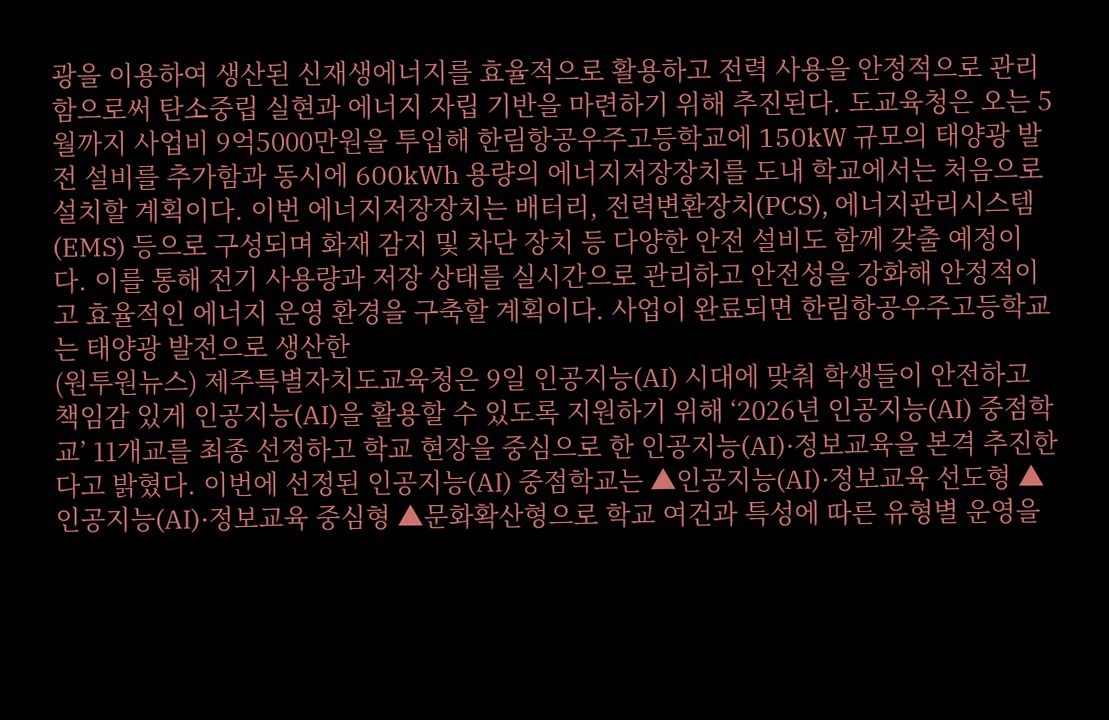광을 이용하여 생산된 신재생에너지를 효율적으로 활용하고 전력 사용을 안정적으로 관리함으로써 탄소중립 실현과 에너지 자립 기반을 마련하기 위해 추진된다. 도교육청은 오는 5월까지 사업비 9억5000만원을 투입해 한림항공우주고등학교에 150kW 규모의 태양광 발전 설비를 추가함과 동시에 600kWh 용량의 에너지저장장치를 도내 학교에서는 처음으로 설치할 계획이다. 이번 에너지저장장치는 배터리, 전력변환장치(PCS), 에너지관리시스템(EMS) 등으로 구성되며 화재 감지 및 차단 장치 등 다양한 안전 설비도 함께 갖출 예정이다. 이를 통해 전기 사용량과 저장 상태를 실시간으로 관리하고 안전성을 강화해 안정적이고 효율적인 에너지 운영 환경을 구축할 계획이다. 사업이 완료되면 한림항공우주고등학교는 태양광 발전으로 생산한
(원투원뉴스) 제주특별자치도교육청은 9일 인공지능(AI) 시대에 맞춰 학생들이 안전하고 책임감 있게 인공지능(AI)을 활용할 수 있도록 지원하기 위해 ‘2026년 인공지능(AI) 중점학교’ 11개교를 최종 선정하고 학교 현장을 중심으로 한 인공지능(AI)·정보교육을 본격 추진한다고 밝혔다. 이번에 선정된 인공지능(AI) 중점학교는 ▲인공지능(AI)·정보교육 선도형 ▲인공지능(AI)·정보교육 중심형 ▲문화확산형으로 학교 여건과 특성에 따른 유형별 운영을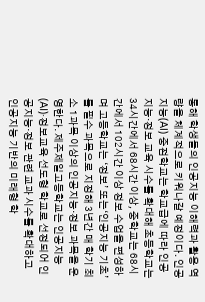통해 학생들의 인공지능 이해력과 활용 역량을 체계적으로 키워나갈 예정이다. 인공지능(AI) 중점학교는 학교급에 따라 인공지능·정보 교육 시수를 확대해 초등학교는 34시간에서 68시간 이상, 중학교는 68시간에서 102시간 이상 정보 수업을 편성하며 고등학교는 ‘정보’ 또는‘인공지능 기초’를 필수 과목으로 지정해 3년간 매 학기 최소 1과목 이상의 인공지능·정보 과목을 운영한다. 제주제일고등학교는 인공지능(AI)·정보교육 선도형 학교로 선정되어 인공지능·정보 관련 교과 시수를 확대하고 인공지능 기반의 미래형 학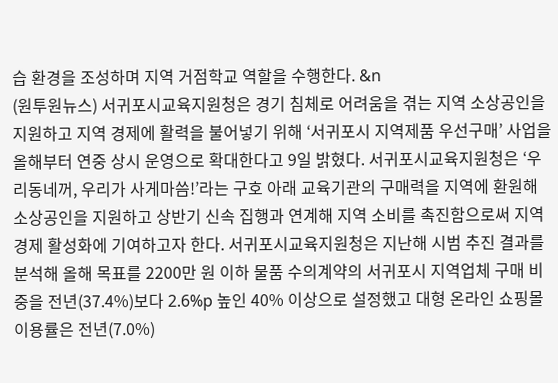습 환경을 조성하며 지역 거점학교 역할을 수행한다. &n
(원투원뉴스) 서귀포시교육지원청은 경기 침체로 어려움을 겪는 지역 소상공인을 지원하고 지역 경제에 활력을 불어넣기 위해 ‘서귀포시 지역제품 우선구매’ 사업을 올해부터 연중 상시 운영으로 확대한다고 9일 밝혔다. 서귀포시교육지원청은 ‘우리동네꺼, 우리가 사게마씀!’라는 구호 아래 교육기관의 구매력을 지역에 환원해 소상공인을 지원하고 상반기 신속 집행과 연계해 지역 소비를 촉진함으로써 지역경제 활성화에 기여하고자 한다. 서귀포시교육지원청은 지난해 시범 추진 결과를 분석해 올해 목표를 2200만 원 이하 물품 수의계약의 서귀포시 지역업체 구매 비중을 전년(37.4%)보다 2.6%p 높인 40% 이상으로 설정했고 대형 온라인 쇼핑몰 이용률은 전년(7.0%)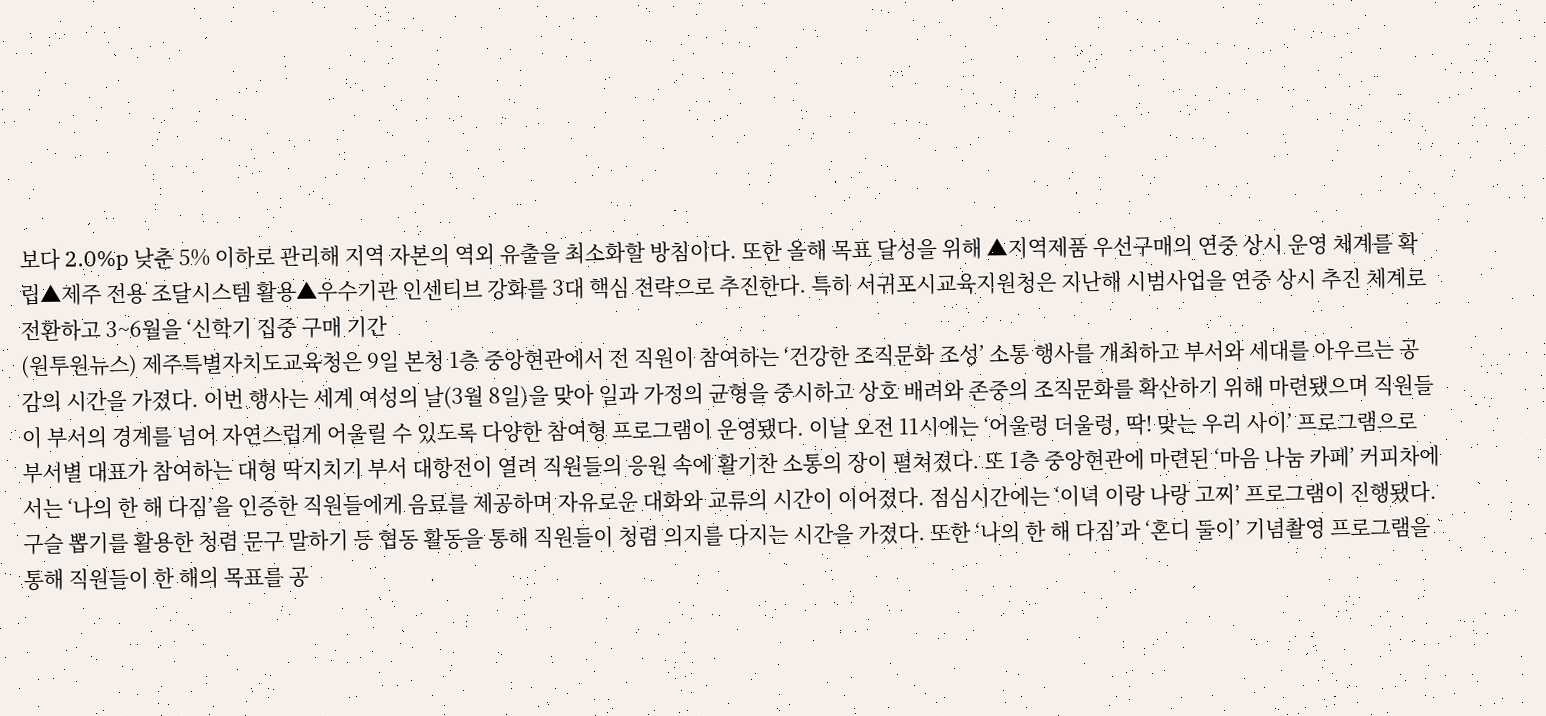보다 2.0%p 낮춘 5% 이하로 관리해 지역 자본의 역외 유출을 최소화할 방침이다. 또한 올해 목표 달성을 위해 ▲지역제품 우선구매의 연중 상시 운영 체계를 확립▲제주 전용 조달시스템 활용▲우수기관 인센티브 강화를 3대 핵심 전략으로 추진한다. 특히 서귀포시교육지원청은 지난해 시범사업을 연중 상시 추진 체계로 전환하고 3~6월을 ‘신학기 집중 구매 기간
(원투원뉴스) 제주특별자치도교육청은 9일 본청 1층 중앙현관에서 전 직원이 참여하는 ‘건강한 조직문화 조성’ 소통 행사를 개최하고 부서와 세대를 아우르는 공감의 시간을 가졌다. 이번 행사는 세계 여성의 날(3월 8일)을 맞아 일과 가정의 균형을 중시하고 상호 배려와 존중의 조직문화를 확산하기 위해 마련됐으며 직원들이 부서의 경계를 넘어 자연스럽게 어울릴 수 있도록 다양한 참여형 프로그램이 운영됐다. 이날 오전 11시에는 ‘어울렁 더울렁, 딱! 맞는 우리 사이’ 프로그램으로 부서별 대표가 참여하는 대형 딱지치기 부서 대항전이 열려 직원들의 응원 속에 활기찬 소통의 장이 펼쳐졌다. 또 1층 중앙현관에 마련된 ‘마음 나눔 카페’ 커피차에서는 ‘나의 한 해 다짐’을 인증한 직원들에게 음료를 제공하며 자유로운 대화와 교류의 시간이 이어졌다. 점심시간에는 ‘이녁 이랑 나랑 고찌’ 프로그램이 진행됐다. 구슬 뽑기를 활용한 청렴 문구 말하기 등 협동 활동을 통해 직원들이 청렴 의지를 다지는 시간을 가졌다. 또한 ‘나의 한 해 다짐’과 ‘혼디 둘이’ 기념촬영 프로그램을 통해 직원들이 한 해의 목표를 공